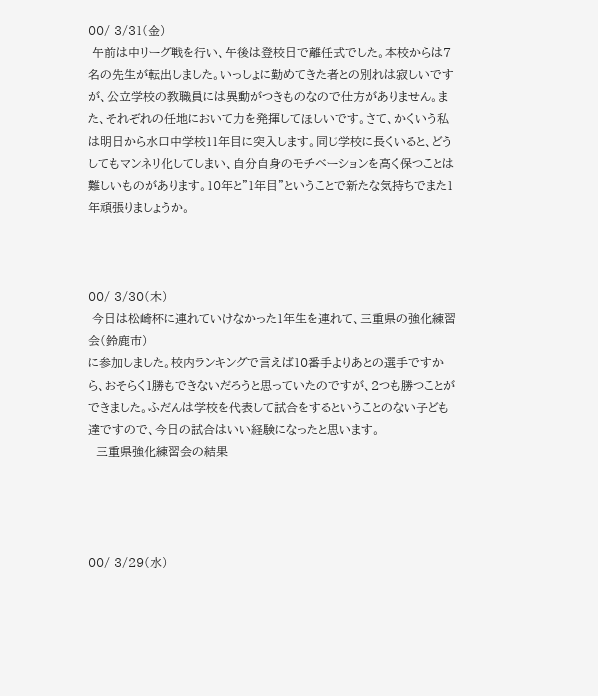00/ 3/31(金)
 午前は中リーグ戦を行い、午後は登校日で離任式でした。本校からは7名の先生が転出しました。いっしょに勤めてきた者との別れは寂しいですが、公立学校の教職員には異動がつきものなので仕方がありません。また、それぞれの任地において力を発揮してほしいです。さて、かくいう私は明日から水口中学校11年目に突入します。同じ学校に長くいると、どうしてもマンネリ化してしまい、自分自身のモチベーションを高く保つことは難しいものがあります。10年と"1年目"ということで新たな気持ちでまた1年頑張りましょうか。



00/ 3/30(木)
 今日は松崎杯に連れていけなかった1年生を連れて、三重県の強化練習会(鈴鹿市)
に参加しました。校内ランキングで言えば10番手よりあとの選手ですから、おそらく1勝もできないだろうと思っていたのですが、2つも勝つことができました。ふだんは学校を代表して試合をするということのない子ども達ですので、今日の試合はいい経験になったと思います。
  三重県強化練習会の結果




00/ 3/29(水)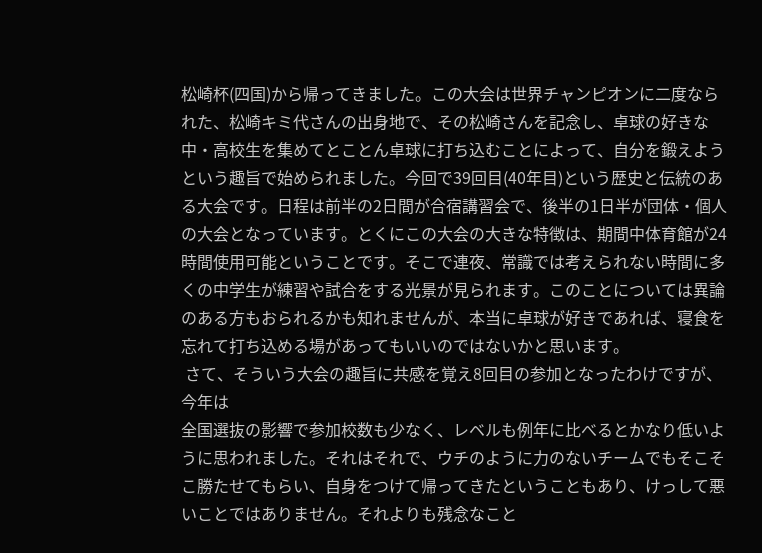松崎杯(四国)から帰ってきました。この大会は世界チャンピオンに二度なられた、松崎キミ代さんの出身地で、その松崎さんを記念し、卓球の好きな中・高校生を集めてとことん卓球に打ち込むことによって、自分を鍛えようという趣旨で始められました。今回で39回目(40年目)という歴史と伝統のある大会です。日程は前半の2日間が合宿講習会で、後半の1日半が団体・個人の大会となっています。とくにこの大会の大きな特徴は、期間中体育館が24時間使用可能ということです。そこで連夜、常識では考えられない時間に多くの中学生が練習や試合をする光景が見られます。このことについては異論のある方もおられるかも知れませんが、本当に卓球が好きであれば、寝食を忘れて打ち込める場があってもいいのではないかと思います。
 さて、そういう大会の趣旨に共感を覚え8回目の参加となったわけですが、今年は
全国選抜の影響で参加校数も少なく、レベルも例年に比べるとかなり低いように思われました。それはそれで、ウチのように力のないチームでもそこそこ勝たせてもらい、自身をつけて帰ってきたということもあり、けっして悪いことではありません。それよりも残念なこと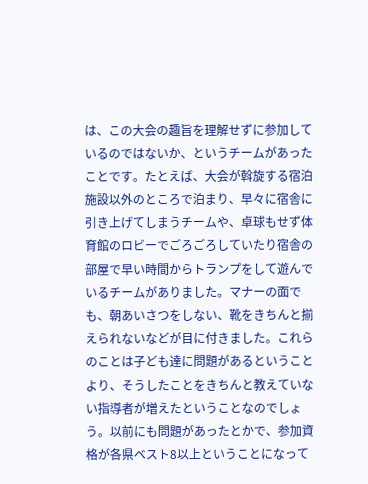は、この大会の趣旨を理解せずに参加しているのではないか、というチームがあったことです。たとえば、大会が斡旋する宿泊施設以外のところで泊まり、早々に宿舎に引き上げてしまうチームや、卓球もせず体育館のロビーでごろごろしていたり宿舎の部屋で早い時間からトランプをして遊んでいるチームがありました。マナーの面でも、朝あいさつをしない、靴をきちんと揃えられないなどが目に付きました。これらのことは子ども達に問題があるということより、そうしたことをきちんと教えていない指導者が増えたということなのでしょう。以前にも問題があったとかで、参加資格が各県ベスト8以上ということになって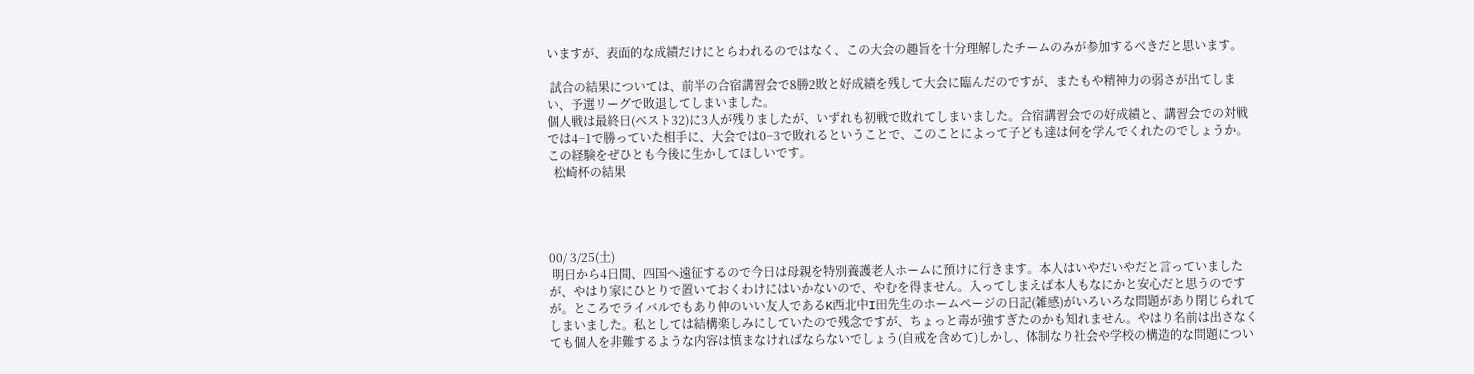いますが、表面的な成績だけにとらわれるのではなく、この大会の趣旨を十分理解したチームのみが参加するべきだと思います。

 試合の結果については、前半の合宿講習会で8勝2敗と好成績を残して大会に臨んだのですが、またもや精神力の弱さが出てしまい、予選リーグで敗退してしまいました。
個人戦は最終日(ベスト32)に3人が残りましたが、いずれも初戦で敗れてしまいました。合宿講習会での好成績と、講習会での対戦では4−1で勝っていた相手に、大会では0−3で敗れるということで、このことによって子ども達は何を学んでくれたのでしょうか。この経験をぜひとも今後に生かしてほしいです。
  松崎杯の結果




00/ 3/25(土)
 明日から4日間、四国へ遠征するので今日は母親を特別養護老人ホームに預けに行きます。本人はいやだいやだと言っていましたが、やはり家にひとりで置いておくわけにはいかないので、やむを得ません。入ってしまえば本人もなにかと安心だと思うのですが。ところでライバルでもあり仲のいい友人であるK西北中I田先生のホームページの日記(雑感)がいろいろな問題があり閉じられてしまいました。私としては結構楽しみにしていたので残念ですが、ちょっと毒が強すぎたのかも知れません。やはり名前は出さなくても個人を非難するような内容は慎まなければならないでしょう(自戒を含めて)しかし、体制なり社会や学校の構造的な問題につい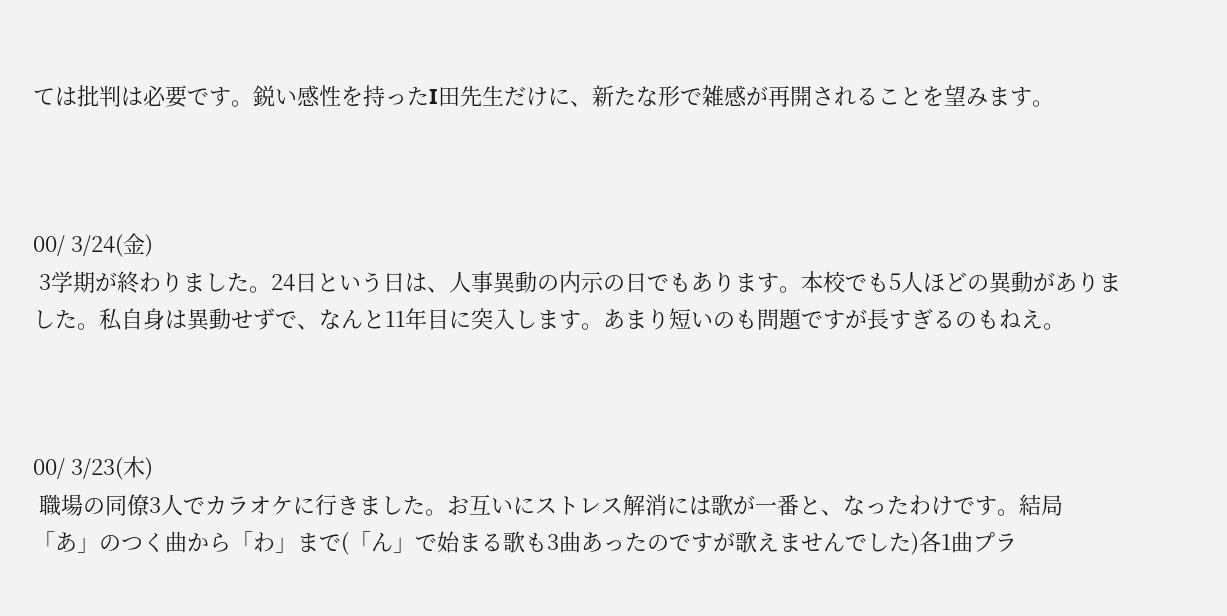ては批判は必要です。鋭い感性を持ったI田先生だけに、新たな形で雑感が再開されることを望みます。



00/ 3/24(金)
 3学期が終わりました。24日という日は、人事異動の内示の日でもあります。本校でも5人ほどの異動がありました。私自身は異動せずで、なんと11年目に突入します。あまり短いのも問題ですが長すぎるのもねえ。



00/ 3/23(木)
 職場の同僚3人でカラオケに行きました。お互いにストレス解消には歌が一番と、なったわけです。結局「あ」のつく曲から「わ」まで(「ん」で始まる歌も3曲あったのですが歌えませんでした)各1曲プラ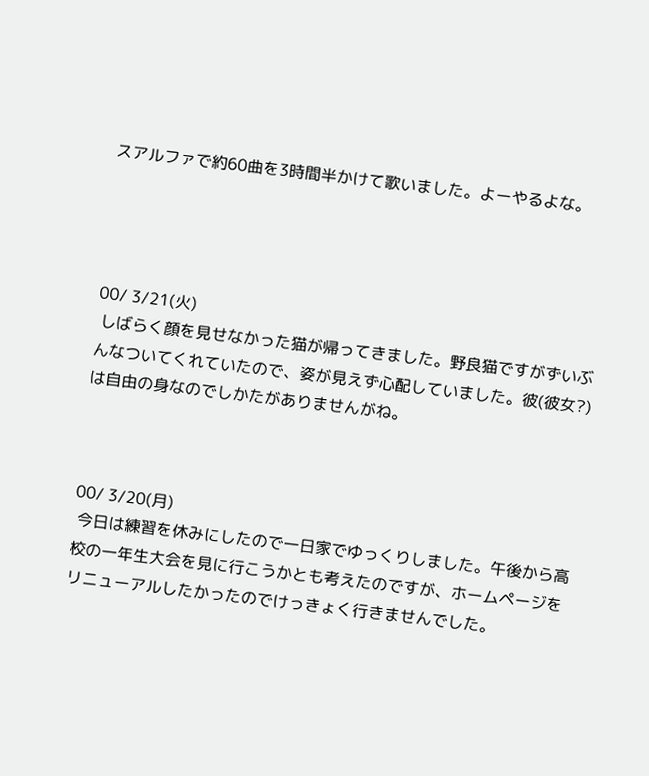スアルファで約60曲を3時間半かけて歌いました。よーやるよな。




00/ 3/21(火)
 しばらく顔を見せなかった猫が帰ってきました。野良猫ですがずいぶんなついてくれていたので、姿が見えず心配していました。彼(彼女?)は自由の身なのでしかたがありませんがね。



00/ 3/20(月)
 今日は練習を休みにしたので一日家でゆっくりしました。午後から高校の一年生大会を見に行こうかとも考えたのですが、ホームページをリニューアルしたかったのでけっきょく行きませんでした。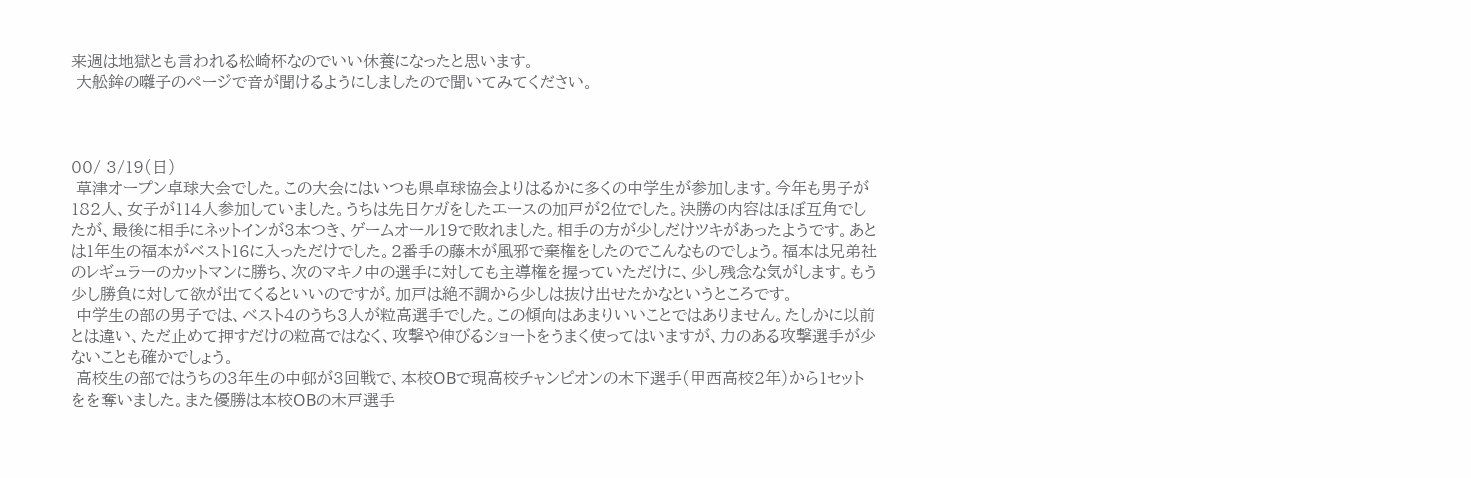来週は地獄とも言われる松崎杯なのでいい休養になったと思います。
 大舩鉾の囃子のページで音が聞けるようにしましたので聞いてみてください。



00/ 3/19(日)
 草津オープン卓球大会でした。この大会にはいつも県卓球協会よりはるかに多くの中学生が参加します。今年も男子が182人、女子が114人参加していました。うちは先日ケガをしたエースの加戸が2位でした。決勝の内容はほぼ互角でしたが、最後に相手にネットインが3本つき、ゲームオール19で敗れました。相手の方が少しだけツキがあったようです。あとは1年生の福本がベスト16に入っただけでした。2番手の藤木が風邪で棄権をしたのでこんなものでしょう。福本は兄弟社のレギュラーのカットマンに勝ち、次のマキノ中の選手に対しても主導権を握っていただけに、少し残念な気がします。もう少し勝負に対して欲が出てくるといいのですが。加戸は絶不調から少しは抜け出せたかなというところです。
 中学生の部の男子では、ベスト4のうち3人が粒高選手でした。この傾向はあまりいいことではありません。たしかに以前とは違い、ただ止めて押すだけの粒高ではなく、攻撃や伸びるショートをうまく使ってはいますが、力のある攻撃選手が少ないことも確かでしょう。
 高校生の部ではうちの3年生の中邨が3回戦で、本校OBで現高校チャンピオンの木下選手(甲西高校2年)から1セットをを奪いました。また優勝は本校OBの木戸選手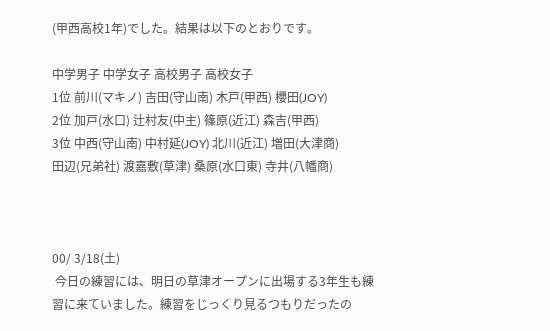(甲西高校1年)でした。結果は以下のとおりです。

中学男子 中学女子 高校男子 高校女子
1位 前川(マキノ) 吉田(守山南) 木戸(甲西) 櫻田(JOY)
2位 加戸(水口) 辻村友(中主) 篠原(近江) 森吉(甲西)
3位 中西(守山南) 中村延(JOY) 北川(近江) 増田(大津商)
田辺(兄弟社) 渡嘉敷(草津) 桑原(水口東) 寺井(八幡商)



00/ 3/18(土)
 今日の練習には、明日の草津オープンに出場する3年生も練習に来ていました。練習をじっくり見るつもりだったの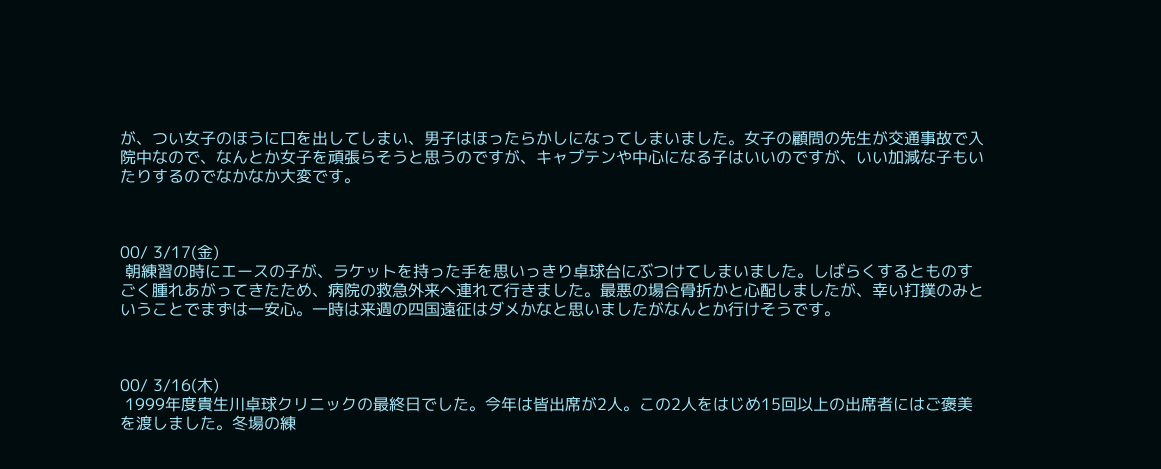が、つい女子のほうに口を出してしまい、男子はほったらかしになってしまいました。女子の顧問の先生が交通事故で入院中なので、なんとか女子を頑張らそうと思うのですが、キャプテンや中心になる子はいいのですが、いい加減な子もいたりするのでなかなか大変です。



00/ 3/17(金)
 朝練習の時にエースの子が、ラケットを持った手を思いっきり卓球台にぶつけてしまいました。しばらくするとものすごく腫れあがってきたため、病院の救急外来へ連れて行きました。最悪の場合骨折かと心配しましたが、幸い打撲のみということでまずは一安心。一時は来週の四国遠征はダメかなと思いましたがなんとか行けそうです。



00/ 3/16(木)
 1999年度貴生川卓球クリニックの最終日でした。今年は皆出席が2人。この2人をはじめ15回以上の出席者にはご褒美を渡しました。冬場の練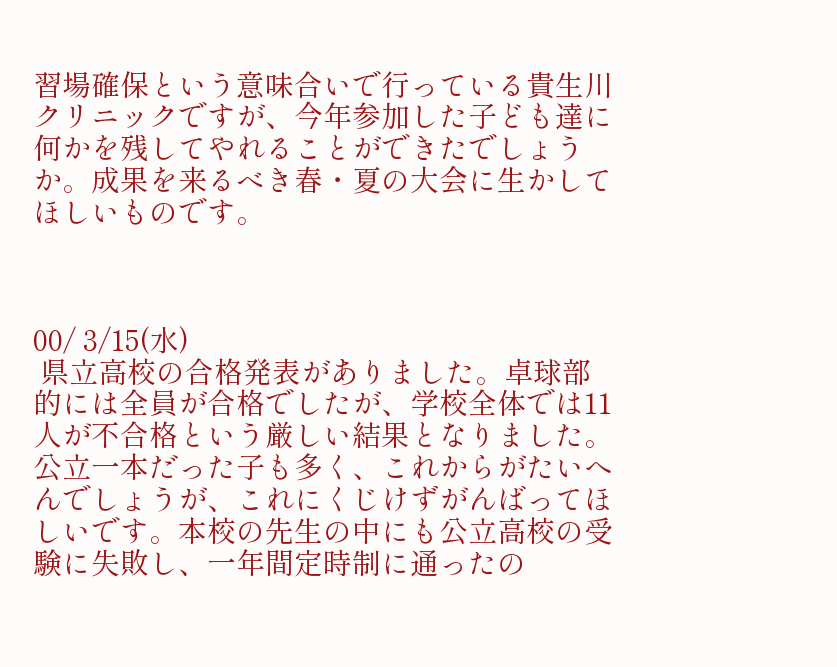習場確保という意味合いで行っている貴生川クリニックですが、今年参加した子ども達に何かを残してやれることができたでしょうか。成果を来るべき春・夏の大会に生かしてほしいものです。



00/ 3/15(水)
 県立高校の合格発表がありました。卓球部的には全員が合格でしたが、学校全体では11人が不合格という厳しい結果となりました。公立一本だった子も多く、これからがたいへんでしょうが、これにくじけずがんばってほしいです。本校の先生の中にも公立高校の受験に失敗し、一年間定時制に通ったの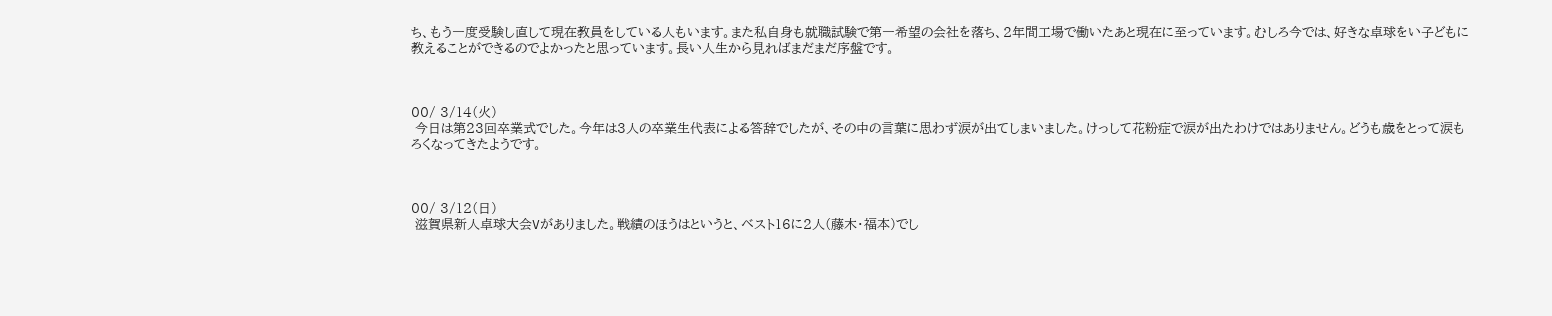ち、もう一度受験し直して現在教員をしている人もいます。また私自身も就職試験で第一希望の会社を落ち、2年間工場で働いたあと現在に至っています。むしろ今では、好きな卓球をい子どもに教えることができるのでよかったと思っています。長い人生から見ればまだまだ序盤です。



00/ 3/14(火)
 今日は第23回卒業式でした。今年は3人の卒業生代表による答辞でしたが、その中の言葉に思わず涙が出てしまいました。けっして花粉症で涙が出たわけではありません。どうも歳をとって涙もろくなってきたようです。



00/ 3/12(日)
 滋賀県新人卓球大会Vがありました。戦績のほうはというと、ベスト16に2人(藤木・福本)でし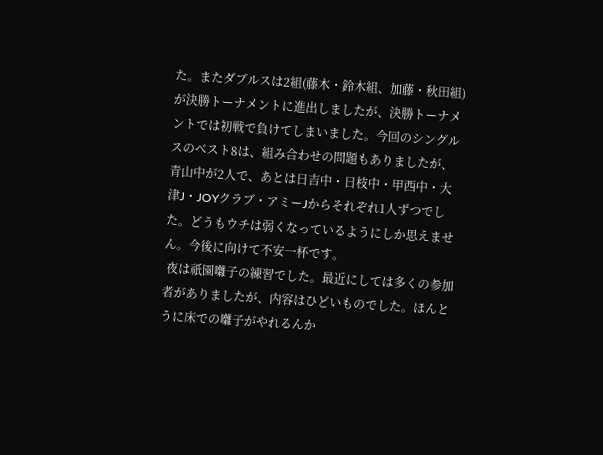た。またダブルスは2組(藤木・鈴木組、加藤・秋田組)が決勝トーナメントに進出しましたが、決勝トーナメントでは初戦で負けてしまいました。今回のシングルスのベスト8は、組み合わせの問題もありましたが、青山中が2人で、あとは日吉中・日枝中・甲西中・大津J・JOYクラブ・アミーJからそれぞれ1人ずつでした。どうもウチは弱くなっているようにしか思えません。今後に向けて不安一杯です。
 夜は祇園囃子の練習でした。最近にしては多くの参加者がありましたが、内容はひどいものでした。ほんとうに床での囃子がやれるんか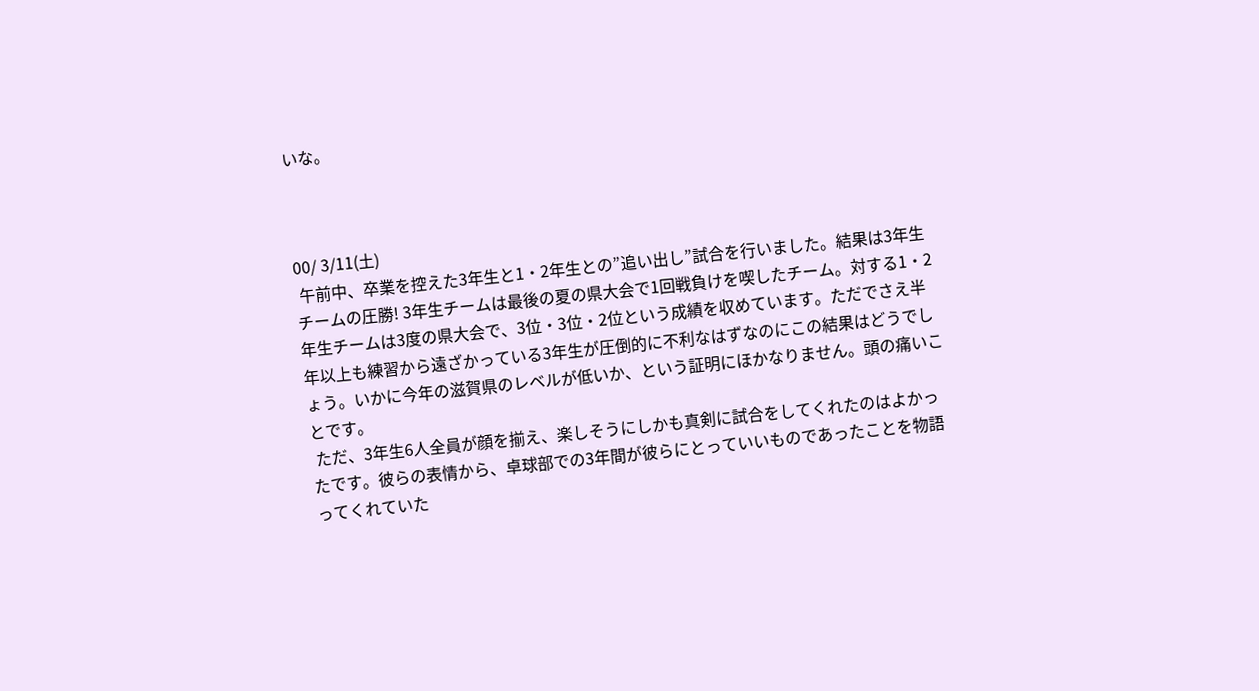いな。



00/ 3/11(土)
 午前中、卒業を控えた3年生と1・2年生との”追い出し”試合を行いました。結果は3年生チームの圧勝! 3年生チームは最後の夏の県大会で1回戦負けを喫したチーム。対する1・2年生チームは3度の県大会で、3位・3位・2位という成績を収めています。ただでさえ半年以上も練習から遠ざかっている3年生が圧倒的に不利なはずなのにこの結果はどうでしょう。いかに今年の滋賀県のレベルが低いか、という証明にほかなりません。頭の痛いことです。
 ただ、3年生6人全員が顔を揃え、楽しそうにしかも真剣に試合をしてくれたのはよかったです。彼らの表情から、卓球部での3年間が彼らにとっていいものであったことを物語ってくれていた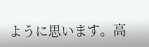ように思います。高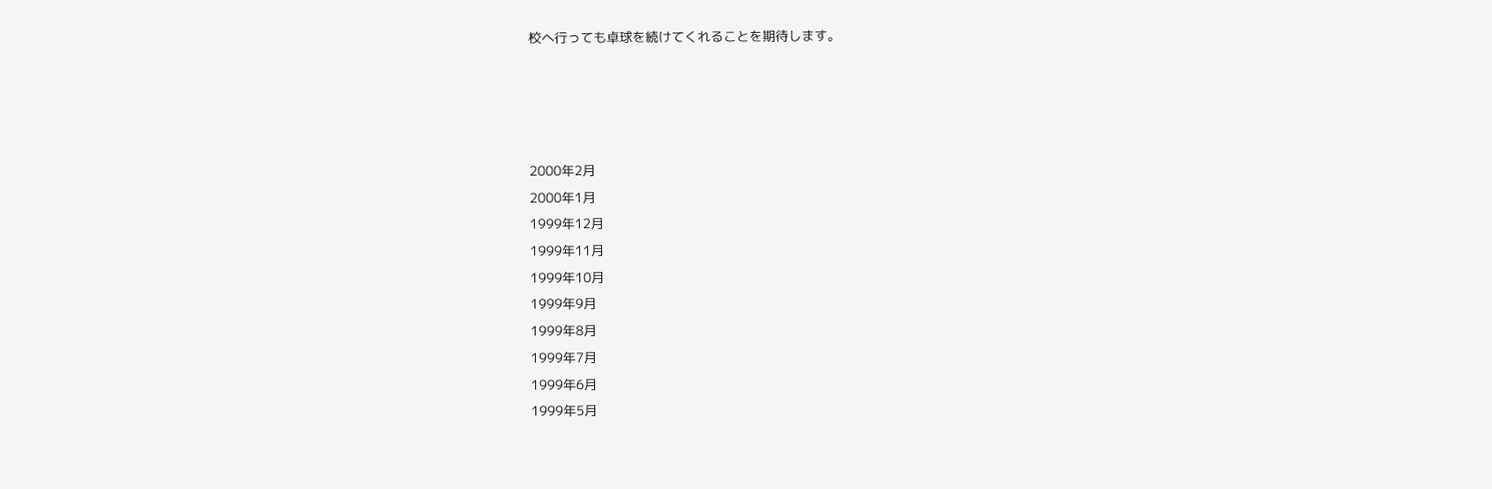校へ行っても卓球を続けてくれることを期待します。




2000年2月
2000年1月
1999年12月
1999年11月
1999年10月
1999年9月
1999年8月
1999年7月
1999年6月
1999年5月